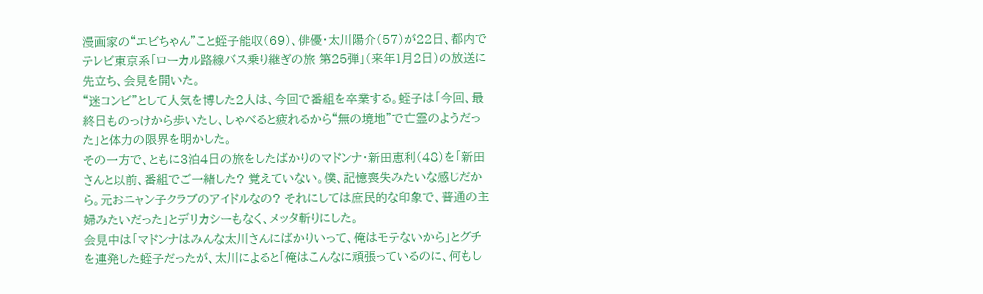漫画家の“エビちゃん”こと蛭子能収(69)、俳優・太川陽介(57)が22日、都内でテレビ東京系「ローカル路線バス乗り継ぎの旅 第25弾」(来年1月2日)の放送に先立ち、会見を開いた。
“迷コンビ”として人気を博した2人は、今回で番組を卒業する。蛭子は「今回、最終日ものっけから歩いたし、しゃべると疲れるから“無の境地”で亡霊のようだった」と体力の限界を明かした。
その一方で、ともに3泊4日の旅をしたばかりのマドンナ・新田恵利(48)を「新田さんと以前、番組でご一緒した? 覚えていない。僕、記憶喪失みたいな感じだから。元おニャン子クラブのアイドルなの? それにしては庶民的な印象で、普通の主婦みたいだった」とデリカシーもなく、メッタ斬りにした。
会見中は「マドンナはみんな太川さんにばかりいって、俺はモテないから」とグチを連発した蛭子だったが、太川によると「俺はこんなに頑張っているのに、何もし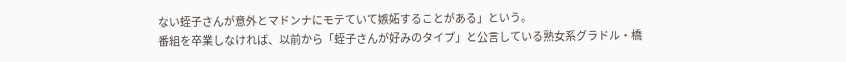ない蛭子さんが意外とマドンナにモテていて嫉妬することがある」という。
番組を卒業しなければ、以前から「蛭子さんが好みのタイプ」と公言している熟女系グラドル・橋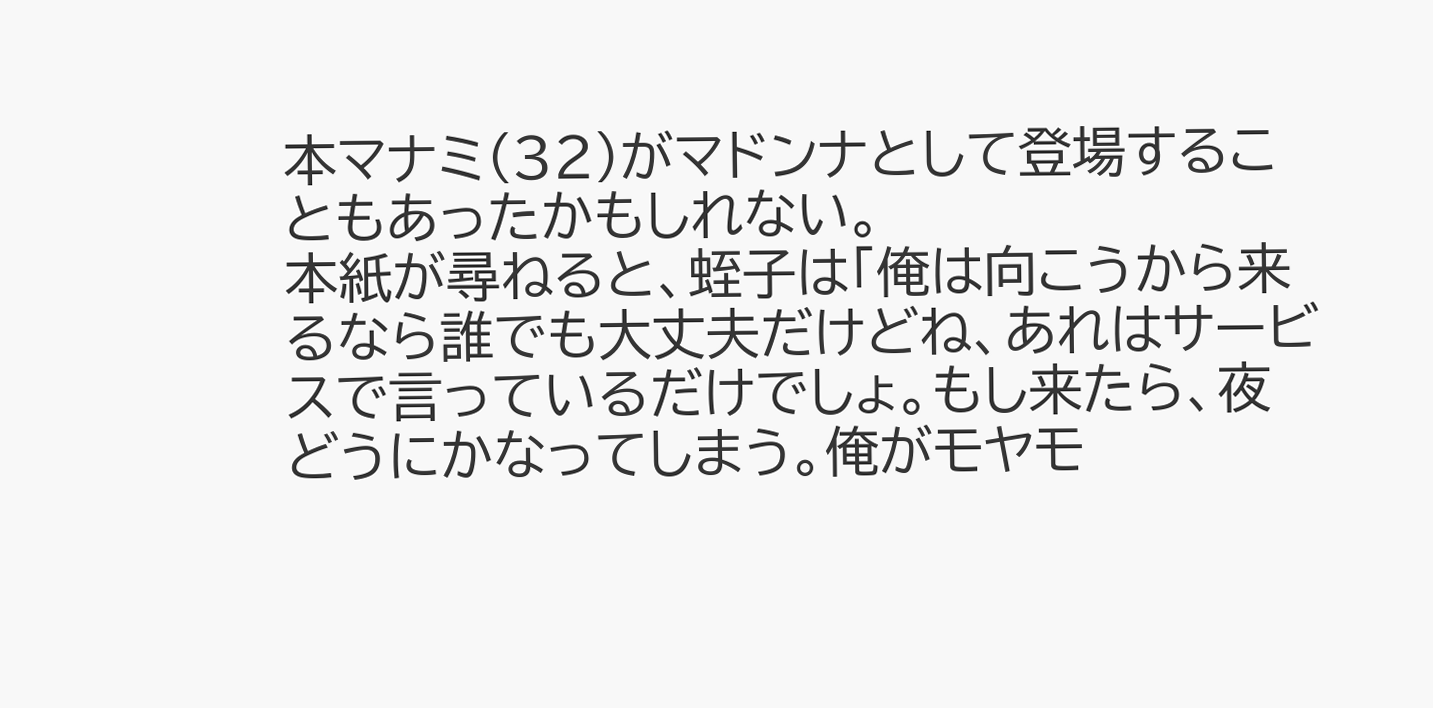本マナミ(32)がマドンナとして登場することもあったかもしれない。
本紙が尋ねると、蛭子は「俺は向こうから来るなら誰でも大丈夫だけどね、あれはサービスで言っているだけでしょ。もし来たら、夜どうにかなってしまう。俺がモヤモ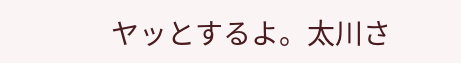ヤッとするよ。太川さ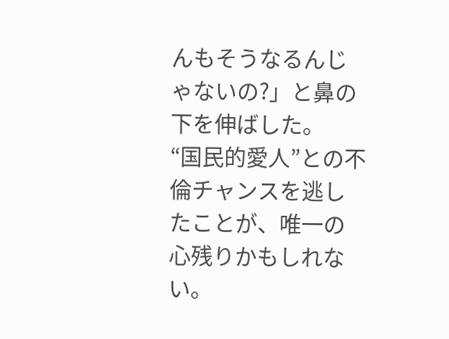んもそうなるんじゃないの?」と鼻の下を伸ばした。
“国民的愛人”との不倫チャンスを逃したことが、唯一の心残りかもしれない。